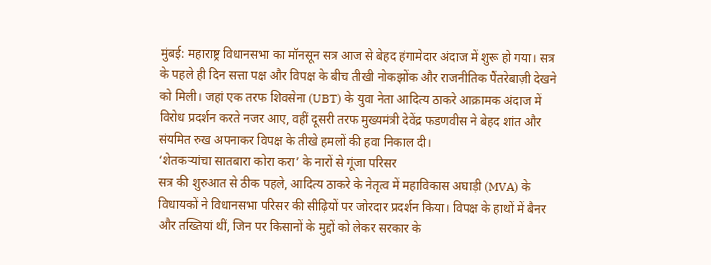मुंबई: महाराष्ट्र विधानसभा का मॉनसून सत्र आज से बेहद हंगामेदार अंदाज में शुरू हो गया। सत्र के पहले ही दिन सत्ता पक्ष और विपक्ष के बीच तीखी नोकझोंक और राजनीतिक पैंतरेबाज़ी देखने को मिली। जहां एक तरफ शिवसेना (UBT) के युवा नेता आदित्य ठाकरे आक्रामक अंदाज में विरोध प्रदर्शन करते नजर आए, वहीं दूसरी तरफ मुख्यमंत्री देवेंद्र फडणवीस ने बेहद शांत और संयमित रुख अपनाकर विपक्ष के तीखे हमलों की हवा निकाल दी।
‘शेतकऱ्यांचा सातबारा कोरा करा’ के नारों से गूंजा परिसर
सत्र की शुरुआत से ठीक पहले, आदित्य ठाकरे के नेतृत्व में महाविकास अघाड़ी (MVA) के विधायकों ने विधानसभा परिसर की सीढ़ियों पर जोरदार प्रदर्शन किया। विपक्ष के हाथों में बैनर और तख्तियां थीं, जिन पर किसानों के मुद्दों को लेकर सरकार के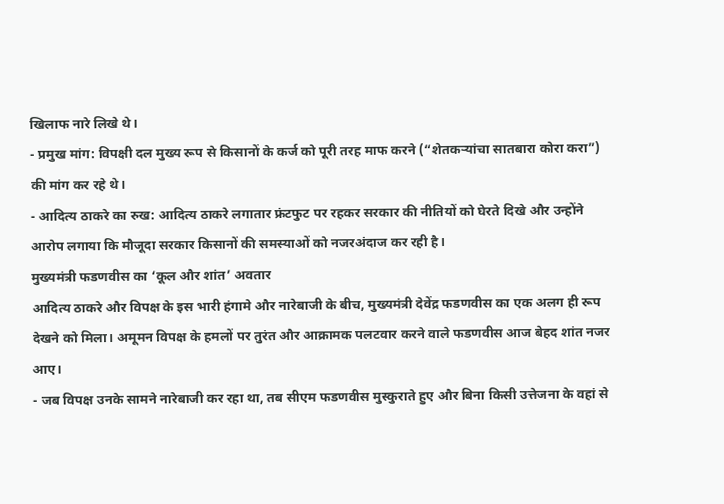खिलाफ नारे लिखे थे।
- प्रमुख मांग: विपक्षी दल मुख्य रूप से किसानों के कर्ज को पूरी तरह माफ करने (“शेतकऱ्यांचा सातबारा कोरा करा”) की मांग कर रहे थे।
- आदित्य ठाकरे का रुख: आदित्य ठाकरे लगातार फ्रंटफुट पर रहकर सरकार की नीतियों को घेरते दिखे और उन्होंने आरोप लगाया कि मौजूदा सरकार किसानों की समस्याओं को नजरअंदाज कर रही है।
मुख्यमंत्री फडणवीस का ‘कूल और शांत’ अवतार
आदित्य ठाकरे और विपक्ष के इस भारी हंगामे और नारेबाजी के बीच, मुख्यमंत्री देवेंद्र फडणवीस का एक अलग ही रूप देखने को मिला। अमूमन विपक्ष के हमलों पर तुरंत और आक्रामक पलटवार करने वाले फडणवीस आज बेहद शांत नजर आए।
- जब विपक्ष उनके सामने नारेबाजी कर रहा था, तब सीएम फडणवीस मुस्कुराते हुए और बिना किसी उत्तेजना के वहां से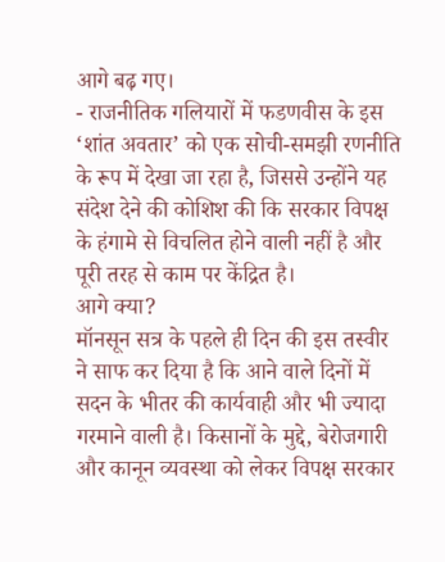आगे बढ़ गए।
- राजनीतिक गलियारों में फडणवीस के इस ‘शांत अवतार’ को एक सोची-समझी रणनीति के रूप में देखा जा रहा है, जिससे उन्होंने यह संदेश देने की कोशिश की कि सरकार विपक्ष के हंगामे से विचलित होने वाली नहीं है और पूरी तरह से काम पर केंद्रित है।
आगे क्या?
मॉनसून सत्र के पहले ही दिन की इस तस्वीर ने साफ कर दिया है कि आने वाले दिनों में सदन के भीतर की कार्यवाही और भी ज्यादा गरमाने वाली है। किसानों के मुद्दे, बेरोजगारी और कानून व्यवस्था को लेकर विपक्ष सरकार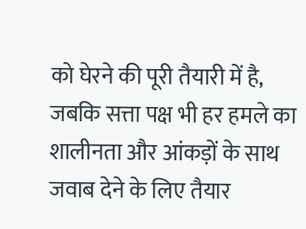को घेरने की पूरी तैयारी में है, जबकि सत्ता पक्ष भी हर हमले का शालीनता और आंकड़ों के साथ जवाब देने के लिए तैयार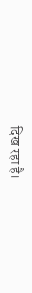दिख रहा है।